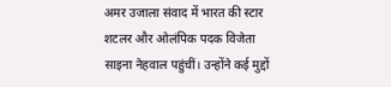अमर उजाला संवाद में भारत की स्टार शटलर और ओलंपिक पदक विजेता साइना नेहवाल पहुंचीं। उन्होंने कई मुद्दों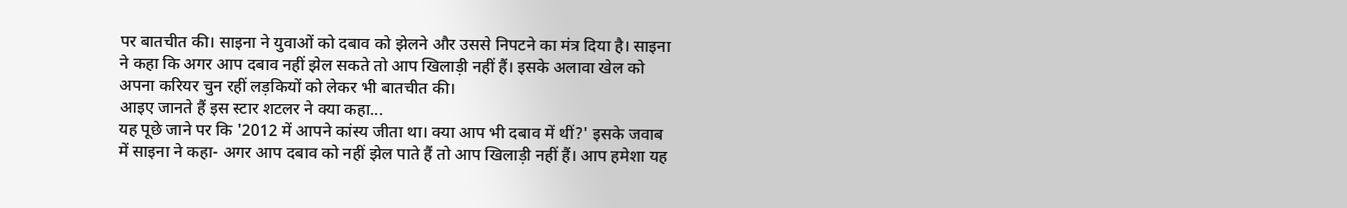पर बातचीत की। साइना ने युवाओं को दबाव को झेलने और उससे निपटने का मंत्र दिया है। साइना ने कहा कि अगर आप दबाव नहीं झेल सकते तो आप खिलाड़ी नहीं हैं। इसके अलावा खेल को अपना करियर चुन रहीं लड़कियों को लेकर भी बातचीत की।
आइए जानते हैं इस स्टार शटलर ने क्या कहा...
यह पूछे जाने पर कि '2012 में आपने कांस्य जीता था। क्या आप भी दबाव में थीं?' इसके जवाब में साइना ने कहा- अगर आप दबाव को नहीं झेल पाते हैं तो आप खिलाड़ी नहीं हैं। आप हमेशा यह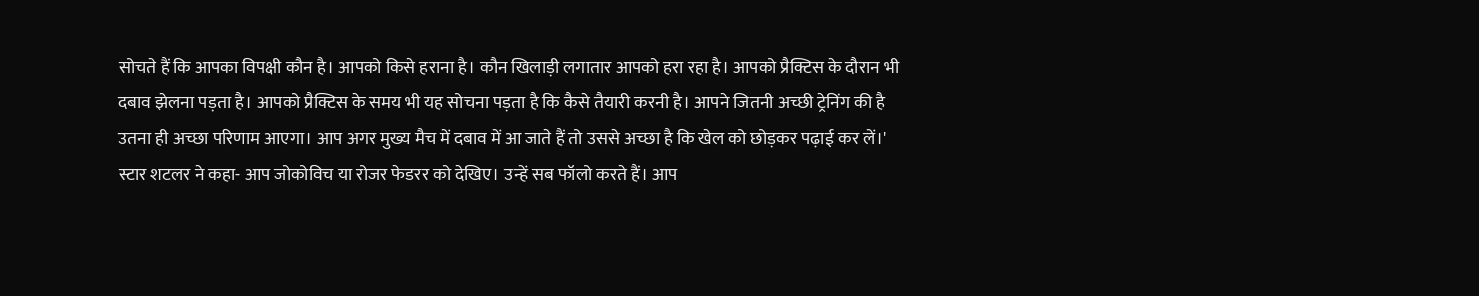सोचते हैं कि आपका विपक्षी कौन है। आपको किसे हराना है। कौन खिलाड़ी लगातार आपको हरा रहा है। आपको प्रैक्टिस के दौरान भी दबाव झेलना पड़ता है। आपको प्रैक्टिस के समय भी यह सोचना पड़ता है कि कैसे तैयारी करनी है। आपने जितनी अच्छी ट्रेनिंग की है उतना ही अच्छा परिणाम आएगा। आप अगर मुख्य मैच में दबाव में आ जाते हैं तो उससे अच्छा है कि खेल को छोड़कर पढ़ाई कर लें।'
स्टार शटलर ने कहा- आप जोकोविच या रोजर फेडरर को देखिए। उन्हें सब फॉलो करते हैं। आप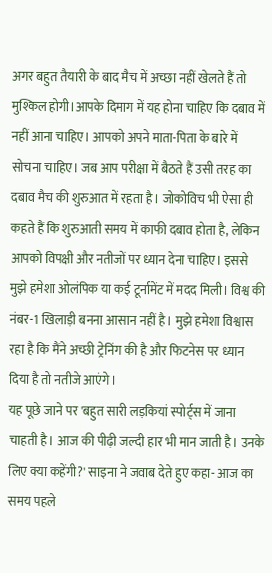अगर बहुत तैयारी के बाद मैच में अच्छा नहीं खेलते हैं तो मुश्किल होगी।आपके दिमाग में यह होना चाहिए कि दबाव में नहीं आना चाहिए। आपको अपने माता-पिता के बारे में सोचना चाहिए। जब आप परीक्षा में बैठते हैं उसी तरह का दबाव मैच की शुरुआत में रहता है। जोकोविच भी ऐसा ही कहते हैं कि शुरुआती समय में काफी दबाव होता है, लेकिन आपको विपक्षी और नतीजों पर ध्यान देना चाहिए। इससे मुझे हमेशा ओलंपिक या कई टूर्नामेंट में मदद मिली। विश्व की नंबर-1 खिलाड़ी बनना आसान नहीं है। मुझे हमेशा विश्वास रहा है कि मैंने अच्छी ट्रेनिंग की है और फिटनेस पर ध्यान दिया है तो नतीजे आएंगे।
यह पूछे जाने पर 'बहुत सारी लड़कियां स्पोर्ट्स में जाना चाहती है। आज की पीढ़ी जल्दी हार भी मान जाती है। उनके लिए क्या कहेंगी?' साइना ने जवाब देते हुए कहा- आज का समय पहले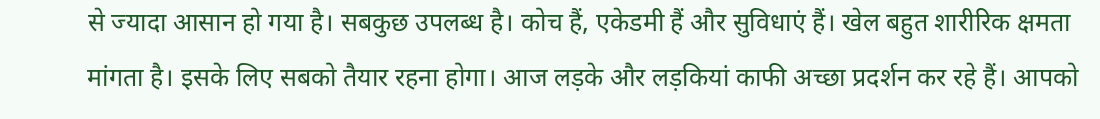से ज्यादा आसान हो गया है। सबकुछ उपलब्ध है। कोच हैं, एकेडमी हैं और सुविधाएं हैं। खेल बहुत शारीरिक क्षमता मांगता है। इसके लिए सबको तैयार रहना होगा। आज लड़के और लड़कियां काफी अच्छा प्रदर्शन कर रहे हैं। आपको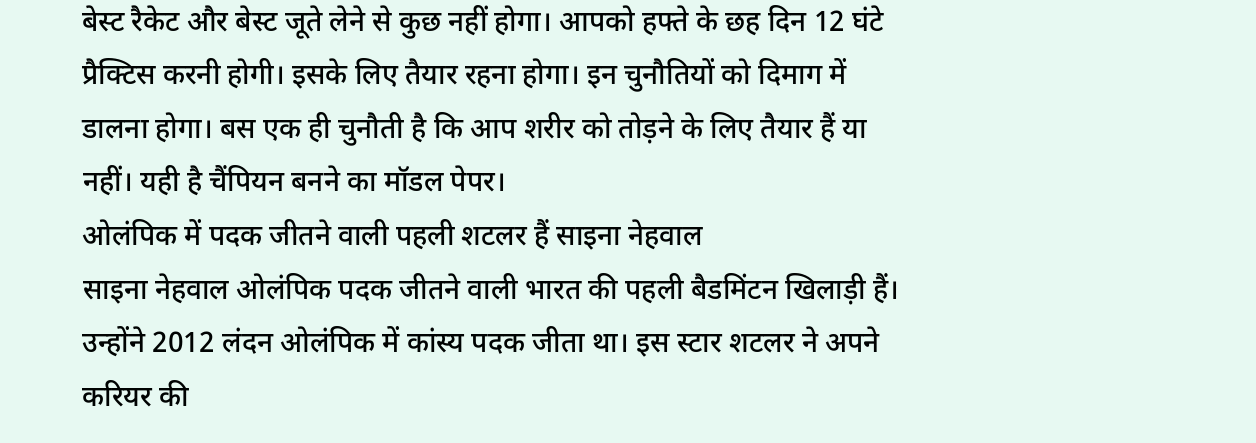बेस्ट रैकेट और बेस्ट जूते लेने से कुछ नहीं होगा। आपको हफ्ते के छह दिन 12 घंटे प्रैक्टिस करनी होगी। इसके लिए तैयार रहना होगा। इन चुनौतियों को दिमाग में डालना होगा। बस एक ही चुनौती है कि आप शरीर को तोड़ने के लिए तैयार हैं या नहीं। यही है चैंपियन बनने का मॉडल पेपर।
ओलंपिक में पदक जीतने वाली पहली शटलर हैं साइना नेहवाल
साइना नेहवाल ओलंपिक पदक जीतने वाली भारत की पहली बैडमिंटन खिलाड़ी हैं। उन्होंने 2012 लंदन ओलंपिक में कांस्य पदक जीता था। इस स्टार शटलर ने अपने करियर की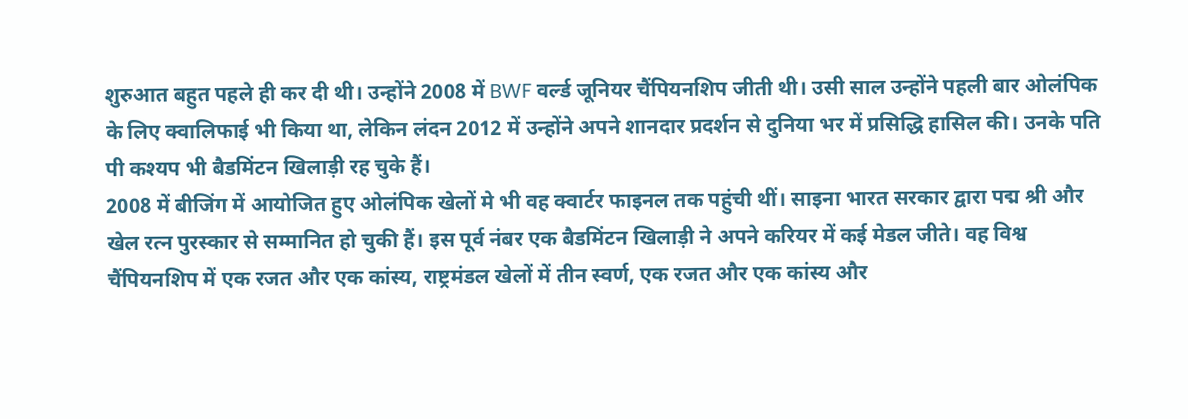शुरुआत बहुत पहले ही कर दी थी। उन्होंने 2008 में BWF वर्ल्ड जूनियर चैंपियनशिप जीती थी। उसी साल उन्होंने पहली बार ओलंपिक के लिए क्वालिफाई भी किया था, लेकिन लंदन 2012 में उन्होंने अपने शानदार प्रदर्शन से दुनिया भर में प्रसिद्धि हासिल की। उनके पति पी कश्यप भी बैडमिंटन खिलाड़ी रह चुके हैं।
2008 में बीजिंग में आयोजित हुए ओलंपिक खेलों मे भी वह क्वार्टर फाइनल तक पहुंची थीं। साइना भारत सरकार द्वारा पद्म श्री और खेल रत्न पुरस्कार से सम्मानित हो चुकी हैं। इस पूर्व नंबर एक बैडमिंटन खिलाड़ी ने अपने करियर में कई मेडल जीते। वह विश्व चैंपियनशिप में एक रजत और एक कांस्य, राष्ट्रमंडल खेलों में तीन स्वर्ण, एक रजत और एक कांस्य और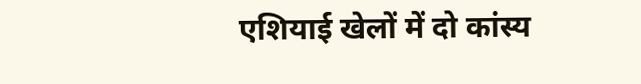एशियाई खेलों में दो कांस्य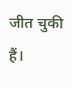जीत चुकी हैं।